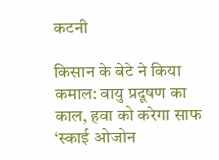कटनी

किसान के बेटे ने किया कमाल: वायु प्रदूषण का काल, हवा को करेगा साफ ‘स्काई ओजोन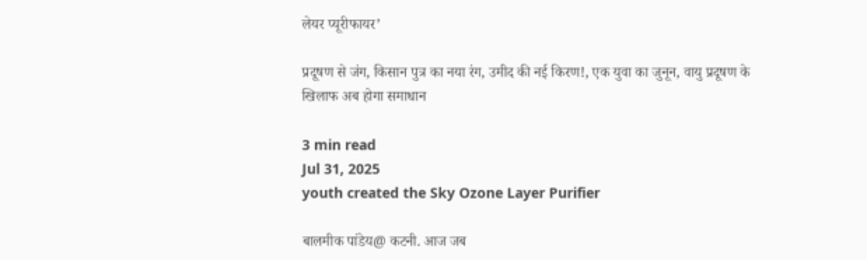लेयर प्यूरीफायर’

प्रदूषण से जंग, किसान पुत्र का नया रंग, उमीद की नई किरण!, एक युवा का जुनून, वायु प्रदूषण के खिलाफ अब होगा समाधान

3 min read
Jul 31, 2025
youth created the Sky Ozone Layer Purifier

बालमीक पांडेय@ कटनी. आज जब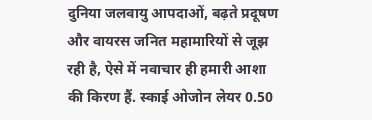दुनिया जलवायु आपदाओं, बढ़ते प्रदूषण और वायरस जनित महामारियों से जूझ रही है, ऐसे में नवाचार ही हमारी आशा की किरण हैं. स्काई ओजोन लेयर 0.50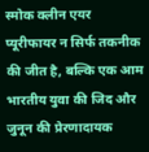स्मोक क्लीन एयर प्यूरीफायर न सिर्फ तकनीक की जीत है, बल्कि एक आम भारतीय युवा की जिद और जुनून की प्रेरणादायक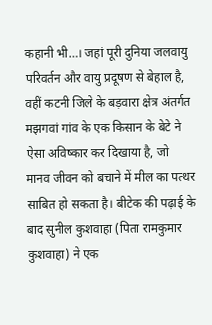कहानी भी…। जहां पूरी दुनिया जलवायु परिवर्तन और वायु प्रदूषण से बेहाल है, वहीं कटनी जिले के बड़वारा क्षेत्र अंतर्गत मझगवां गांव के एक किसान के बेटे ने ऐसा अविष्कार कर दिखाया है, जो मानव जीवन को बचाने में मील का पत्थर साबित हो सकता है। बीटेक की पढ़ाई के बाद सुनील कुशवाहा (पिता रामकुमार कुशवाहा) ने एक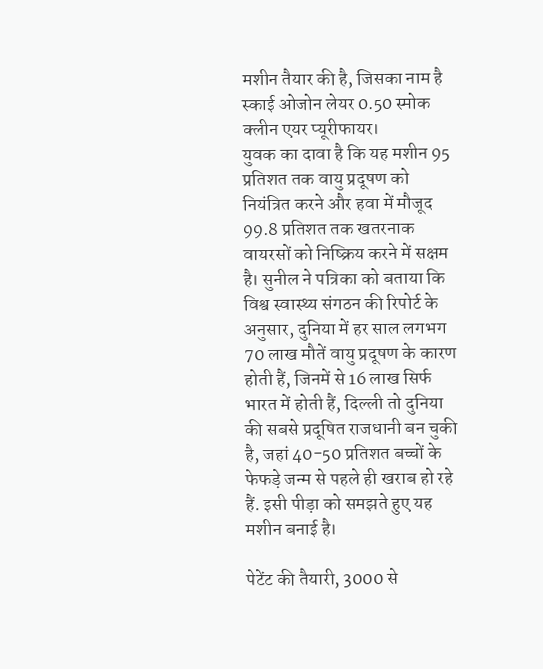मशीन तैयार की है, जिसका नाम है स्काई ओजोन लेयर 0.50 स्मोक क्लीन एयर प्यूरीफायर।
युवक का दावा है कि यह मशीन 95 प्रतिशत तक वायु प्रदूषण को नियंत्रित करने और हवा में मौजूद 99.8 प्रतिशत तक खतरनाक वायरसों को निष्क्रिय करने में सक्षम है। सुनील ने पत्रिका को बताया कि विश्व स्वास्थ्य संगठन की रिपोर्ट के अनुसार, दुनिया में हर साल लगभग 70 लाख मौतें वायु प्रदूषण के कारण होती हैं, जिनमें से 16 लाख सिर्फ भारत में होती हैं, दिल्ली तो दुनिया की सबसे प्रदूषित राजधानी बन चुकी है, जहां 40-50 प्रतिशत बच्चों के फेफड़े जन्म से पहले ही खराब हो रहे हैं. इसी पीड़ा को समझते हुए यह मशीन बनाई है।

पेटेंट की तैयारी, 3000 से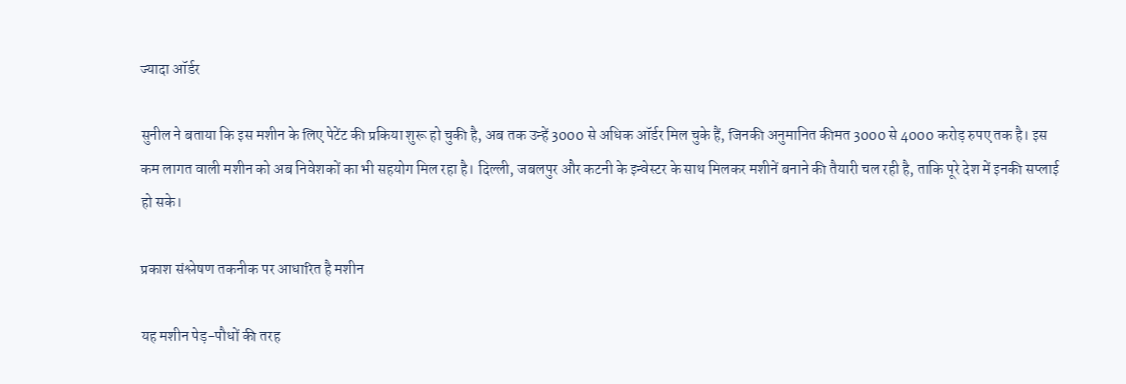ज्यादा ऑर्डर

सुनील ने बताया कि इस मशीन के लिए पेटेंट की प्रकिया शुरू हो चुकी है, अब तक उन्हें 3000 से अधिक ऑर्डर मिल चुके हैं, जिनकी अनुमानित कीमत 3000 से 4000 करोड़ रुपए तक है। इस कम लागत वाली मशीन को अब निवेशकों का भी सहयोग मिल रहा है। दिल्ली, जबलपुर और कटनी के इन्वेस्टर के साथ मिलकर मशीनें बनाने की तैयारी चल रही है, ताकि पूरे देश में इनकी सप्लाई हो सके।

प्रकाश संश्लेषण तकनीक पर आधारित है मशीन

यह मशीन पेड़-पौधों की तरह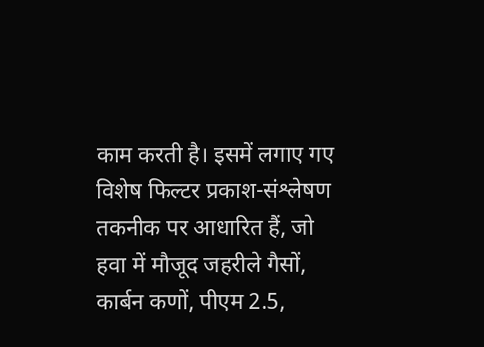काम करती है। इसमें लगाए गए विशेष फिल्टर प्रकाश-संश्लेषण तकनीक पर आधारित हैं, जो हवा में मौजूद जहरीले गैसों, कार्बन कणों, पीएम 2.5,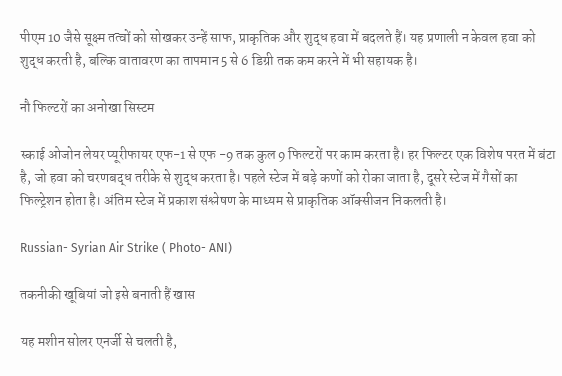पीएम 10 जैसे सूक्ष्म तत्वों को सोखकर उन्हें साफ, प्राकृतिक और शुद्ध हवा में बदलते हैं। यह प्रणाली न केवल हवा को शुद्ध करती है, बल्कि वातावरण का तापमान 5 से 6 डिग्री तक कम करने में भी सहायक है।

नौ फिल्टरों का अनोखा सिस्टम

स्काई ओजोन लेयर प्यूरीफायर एफ-1 से एफ -9 तक कुल 9 फिल्टरों पर काम करता है। हर फिल्टर एक विशेष परत में बंटा है, जो हवा को चरणबद्ध तरीके से शुद्ध करता है। पहले स्टेज में बड़े कणों को रोका जाता है, दूसरे स्टेज में गैसों का फिल्ट्रेशन होता है। अंतिम स्टेज में प्रकाश संश्लेषण के माध्यम से प्राकृतिक ऑक्सीजन निकलती है।

Russian- Syrian Air Strike ( Photo- ANI)

तकनीकी खूबियां जो इसे बनाती हैं खास

यह मशीन सोलर एनर्जी से चलती है,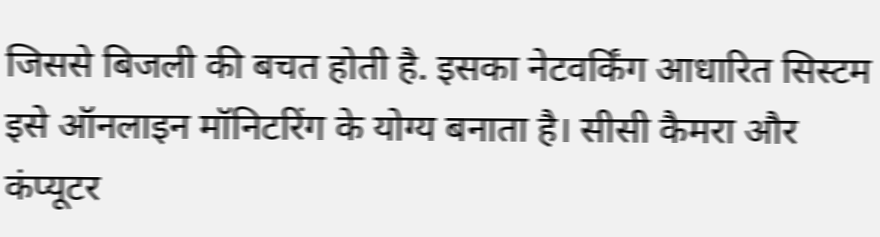जिससे बिजली की बचत होती है. इसका नेटवर्किंग आधारित सिस्टम इसे ऑनलाइन मॉनिटरिंग के योग्य बनाता है। सीसी कैमरा और कंप्यूटर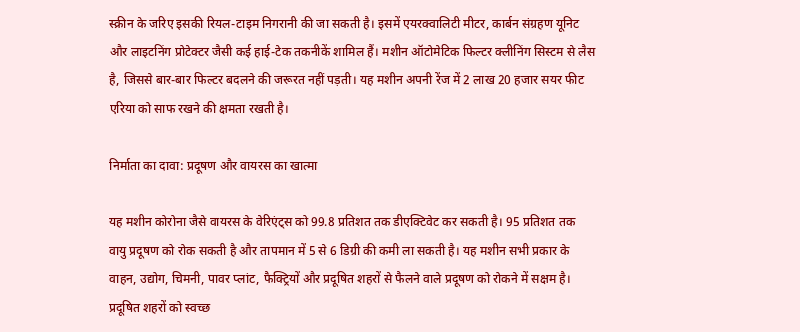स्क्रीन के जरिए इसकी रियल-टाइम निगरानी की जा सकती है। इसमें एयरक्वालिटी मीटर, कार्बन संग्रहण यूनिट और लाइटनिंग प्रोटेक्टर जैसी कई हाई-टेक तकनीकें शामिल हैं। मशीन ऑटोमेटिक फिल्टर क्लीनिंग सिस्टम से लैस है, जिससे बार-बार फिल्टर बदलने की जरूरत नहीं पड़ती। यह मशीन अपनी रेंज में 2 लाख 20 हजार सयर फीट एरिया को साफ रखने की क्षमता रखती है।

निर्माता का दावा: प्रदूषण और वायरस का खात्मा

यह मशीन कोरोना जैसे वायरस के वेरिएंट्स को 99.8 प्रतिशत तक डीएक्टिवेट कर सकती है। 95 प्रतिशत तक वायु प्रदूषण को रोक सकती है और तापमान में 5 से 6 डिग्री की कमी ला सकती है। यह मशीन सभी प्रकार के वाहन, उद्योग, चिमनी, पावर प्लांट, फैक्ट्रियों और प्रदूषित शहरों से फैलने वाले प्रदूषण को रोकने में सक्षम है। प्रदूषित शहरों को स्वच्छ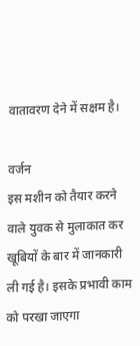वातावरण देने में सक्षम है।

वर्जन
इस मशीन को तैयार करने वाले युवक से मुलाकात कर खूबियों के बार में जानकारी ली गई है। इसके प्रभावी काम को परखा जाएगा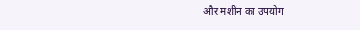और मशीन का उपयोग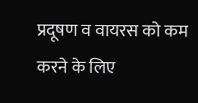प्रदूषण व वायरस को कम करने के लिए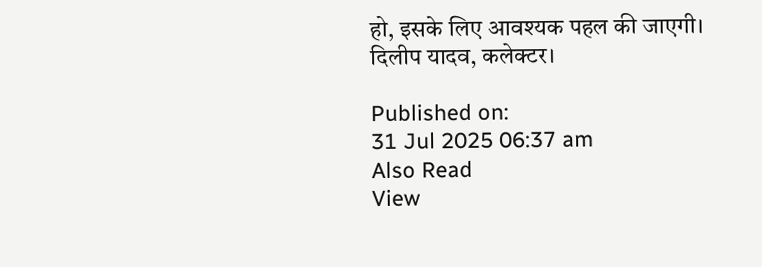हो, इसके लिए आवश्यक पहल की जाएगी।
दिलीप यादव, कलेक्टर।

Published on:
31 Jul 2025 06:37 am
Also Read
View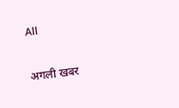All

अगली खबर